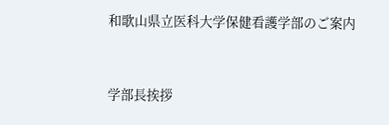和歌山県立医科大学保健看護学部のご案内


学部長挨拶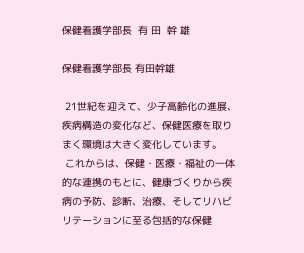保健看護学部長  有 田  幹 雄

保健看護学部長 有田幹雄

 21世紀を迎えて、少子高齢化の進展、疾病構造の変化など、保健医療を取りまく環境は大きく変化しています。
 これからは、保健・医療・福祉の一体的な連携のもとに、健康づくりから疾病の予防、診断、治療、そしてリハビリテーションに至る包括的な保健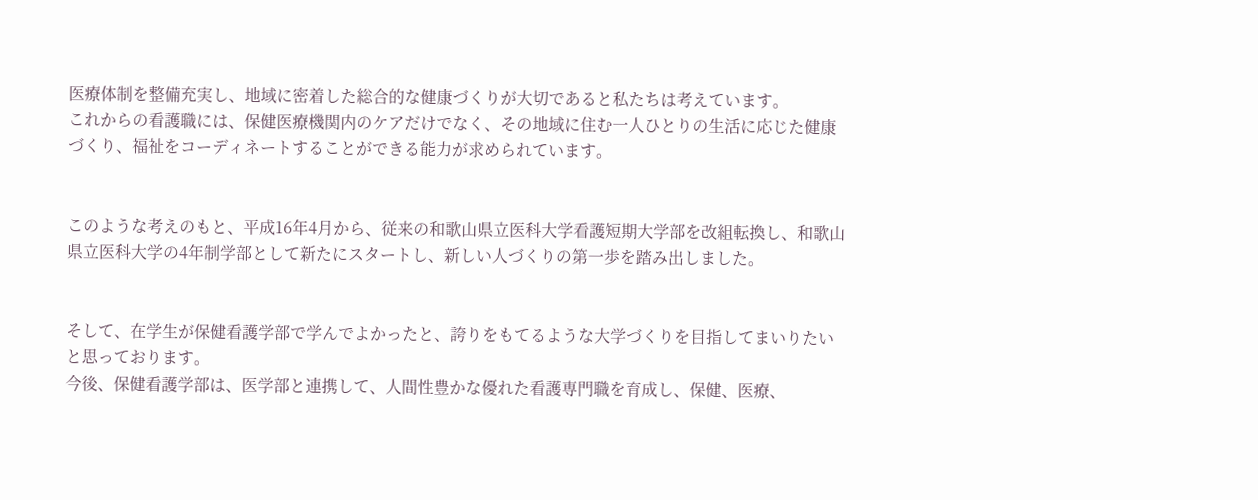医療体制を整備充実し、地域に密着した総合的な健康づくりが大切であると私たちは考えています。
これからの看護職には、保健医療機関内のケアだけでなく、その地域に住む一人ひとりの生活に応じた健康づくり、福祉をコーディネートすることができる能力が求められています。


このような考えのもと、平成16年4月から、従来の和歌山県立医科大学看護短期大学部を改組転換し、和歌山県立医科大学の4年制学部として新たにスタートし、新しい人づくりの第一歩を踏み出しました。


そして、在学生が保健看護学部で学んでよかったと、誇りをもてるような大学づくりを目指してまいりたいと思っております。
今後、保健看護学部は、医学部と連携して、人間性豊かな優れた看護専門職を育成し、保健、医療、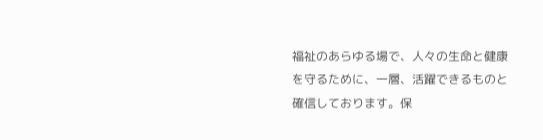福祉のあらゆる場で、人々の生命と健康を守るために、一層、活躍できるものと確信しております。保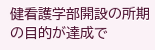健看護学部開設の所期の目的が達成で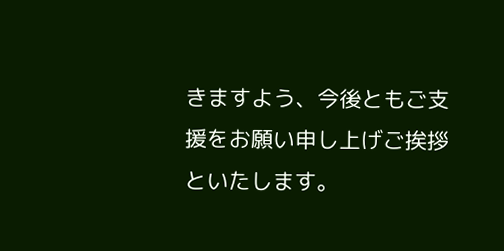きますよう、今後ともご支援をお願い申し上げご挨拶といたします。